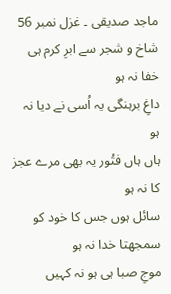ماجد صدیقی ۔ غزل نمبر 56
شاخ و شجر سے ابرِ کرم ہی خفا نہ ہو
داغِ برہنگی یہ اُسی نے دیا نہ ہو
ہاں ہاں فتُور یہ بھی مرے عجز کا نہ ہو
سائل ہوں جس کا خود کو سمجھتا خدا نہ ہو
موجِ صبا ہی ہو نہ کہیں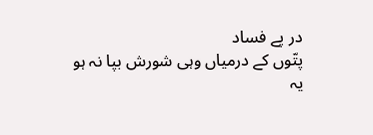در پے فساد
پتّوں کے درمیاں وہی شورش بپا نہ ہو
یہ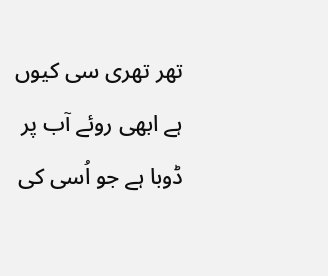تھر تھری سی کیوں ہے ابھی روئے آب پر
ڈوبا ہے جو اُسی کی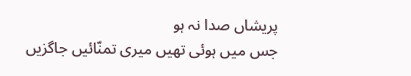پریشاں صدا نہ ہو
جس میں ہوئی تھیں میری تمنّائیں جاگزیں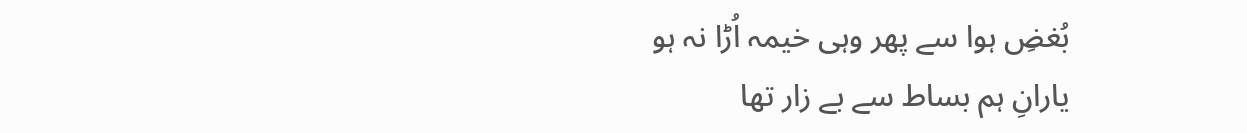بُغضِ ہوا سے پھر وہی خیمہ اُڑا نہ ہو
یارانِ ہم بساط سے بے زار تھا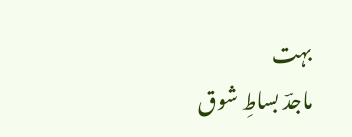بہت
ماجدؔ بساطِ شوق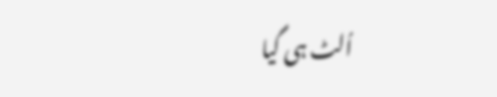اُلٹ ہی گیا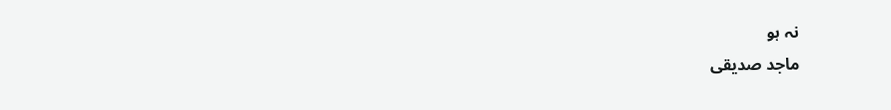نہ ہو
ماجد صدیقی